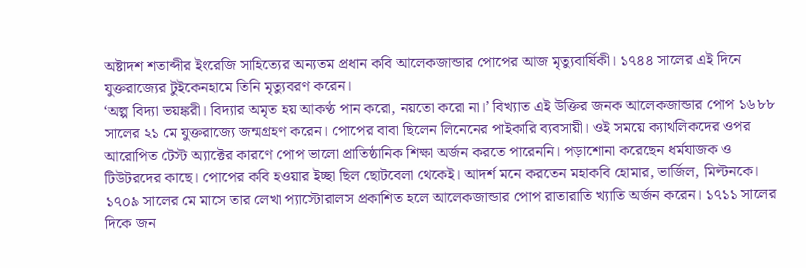অষ্টাদশ শতাব্দীর ইংরেজি সাহিত্যের অন্যতম প্রধান কবি আলেকজান্ডার পোপের আজ মৃত্যুবার্ষিকী। ১৭৪৪ সালের এই দিনে যুক্তরাজ্যের টুইকেনহামে তিনি মৃত্যুবরণ করেন।
‘অল্প বিদ্যা ভয়ঙ্করী। বিদ্যার অমৃত হয় আকণ্ঠ পান করো, নয়তো করো না।’ বিখ্যাত এই উক্তির জনক আলেকজান্ডার পোপ ১৬৮৮ সালের ২১ মে যুক্তরাজ্যে জন্মগ্রহণ করেন। পোপের বাবা ছিলেন লিনেনের পাইকারি ব্যবসায়ী। ওই সময়ে ক্যাথলিকদের ওপর আরোপিত টেস্ট অ্যাক্টের কারণে পোপ ভালো প্রাতিষ্ঠানিক শিক্ষা অর্জন করতে পারেননি। পড়াশোনা করেছেন ধর্মযাজক ও টিউটরদের কাছে। পোপের কবি হওয়ার ইচ্ছা ছিল ছোটবেলা থেকেই। আদর্শ মনে করতেন মহাকবি হোমার, ভার্জিল, মিল্টনকে।
১৭০৯ সালের মে মাসে তার লেখা প্যাস্টোরালস প্রকাশিত হলে আলেকজান্ডার পোপ রাতারাতি খ্যাতি অর্জন করেন। ১৭১১ সালের দিকে জন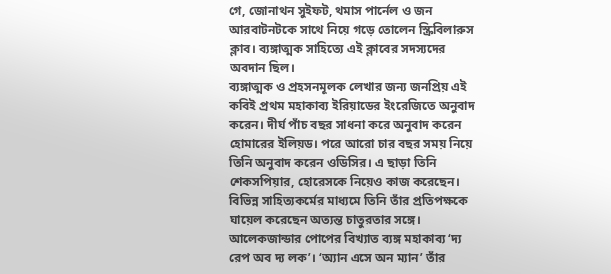গে, জোনাথন সুইফট, থমাস পার্নেল ও জন আরবাটনটকে সাথে নিয়ে গড়ে তোলেন স্ক্রিবিলারুস ক্লাব। ব্যঙ্গাত্মক সাহিত্যে এই ক্লাবের সদস্যদের অবদান ছিল।
ব্যঙ্গাত্মক ও প্রহসনমূলক লেখার জন্য জনপ্রিয় এই কবিই প্রথম মহাকাব্য ইরিয়াডের ইংরেজিতে অনুবাদ করেন। দীর্ঘ পাঁচ বছর সাধনা করে অনুবাদ করেন হোমারের ইলিয়ড। পরে আরো চার বছর সময় নিয়ে তিনি অনুবাদ করেন ওডিসির। এ ছাড়া তিনি শেকসপিয়ার, হোরেসকে নিয়েও কাজ করেছেন। বিভিন্ন সাহিত্যকর্মের মাধ্যমে তিনি তাঁর প্রতিপক্ষকে ঘায়েল করেছেন অত্যন্ত চাতুরতার সঙ্গে।
আলেকজান্ডার পোপের বিখ্যাত ব্যঙ্গ মহাকাব্য ‘দ্য রেপ অব দ্য লক’। ‘অ্যান এসে অন ম্যান’ তাঁর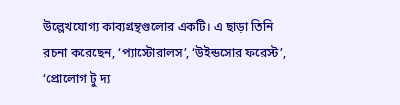উল্লেখযোগ্য কাব্যগ্রন্থগুলোর একটি। এ ছাড়া তিনি রচনা করেছেন, ‘প্যাস্টোরালস’, ‘উইন্ডসোর ফরেস্ট’, ‘প্রোলোগ টু দ্য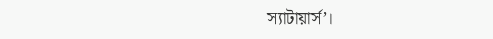স্যাটায়ার্স’।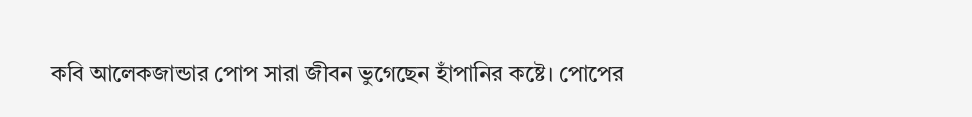কবি আলেকজান্ডার পোপ সারা জীবন ভুগেছেন হাঁপানির কষ্টে। পোপের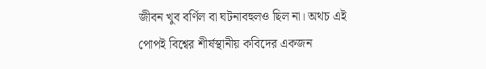জীবন খুব বর্ণিল বা ঘটনাবহুলও ছিল না। অথচ এই পোপই বিশ্বের শীর্ষস্থানীয় কবিদের একজন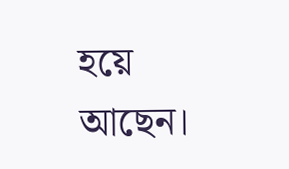হয়ে আছেন।